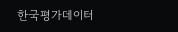한국평가데이터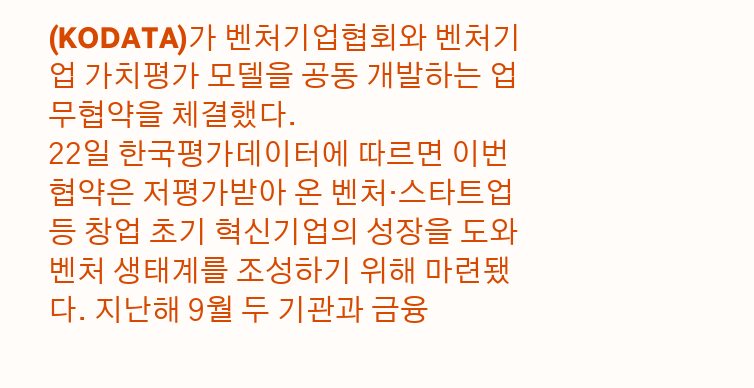(KODATA)가 벤처기업협회와 벤처기업 가치평가 모델을 공동 개발하는 업무협약을 체결했다.
22일 한국평가데이터에 따르면 이번 협약은 저평가받아 온 벤처·스타트업 등 창업 초기 혁신기업의 성장을 도와 벤처 생태계를 조성하기 위해 마련됐다. 지난해 9월 두 기관과 금융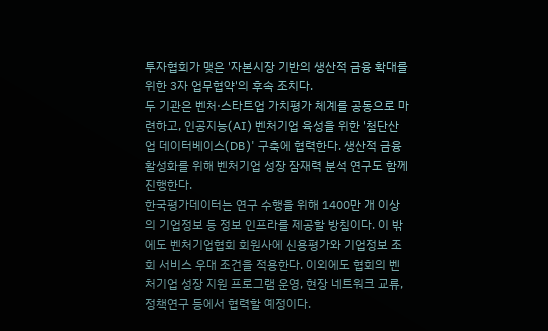투자협회가 맺은 '자본시장 기반의 생산적 금융 확대를 위한 3자 업무협약'의 후속 조치다.
두 기관은 벤처·스타트업 가치평가 체계를 공동으로 마련하고, 인공지능(AI) 벤처기업 육성을 위한 '첨단산업 데이터베이스(DB)' 구축에 협력한다. 생산적 금융 활성화를 위해 벤처기업 성장 잠재력 분석 연구도 함께 진행한다.
한국평가데이터는 연구 수행을 위해 1400만 개 이상의 기업정보 등 정보 인프라를 제공할 방침이다. 이 밖에도 벤처기업협회 회원사에 신용평가와 기업정보 조회 서비스 우대 조건을 적용한다. 이외에도 협회의 벤처기업 성장 지원 프로그램 운영, 현장 네트워크 교류, 정책연구 등에서 협력할 예정이다.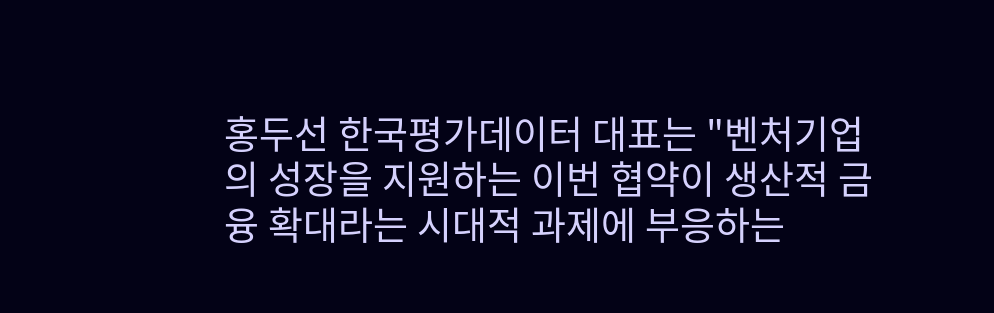홍두선 한국평가데이터 대표는 "벤처기업의 성장을 지원하는 이번 협약이 생산적 금융 확대라는 시대적 과제에 부응하는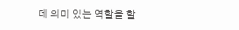데 의미 있는 역할을 할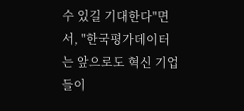수 있길 기대한다"면서, "한국평가데이터는 앞으로도 혁신 기업들이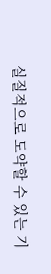실질적으로 도약할 수 있는 기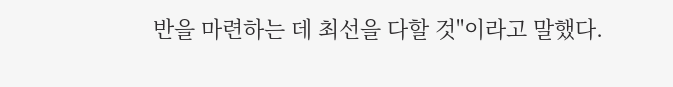반을 마련하는 데 최선을 다할 것"이라고 말했다.